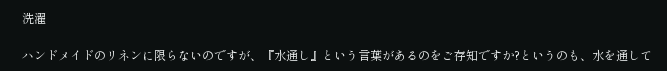洗濯

ハンドメイドのリネンに限らないのですが、『水通し』という言葉があるのをご存知ですか?というのも、水を通して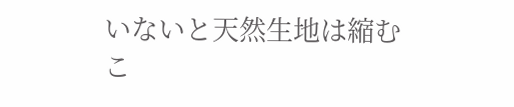いないと天然生地は縮むこ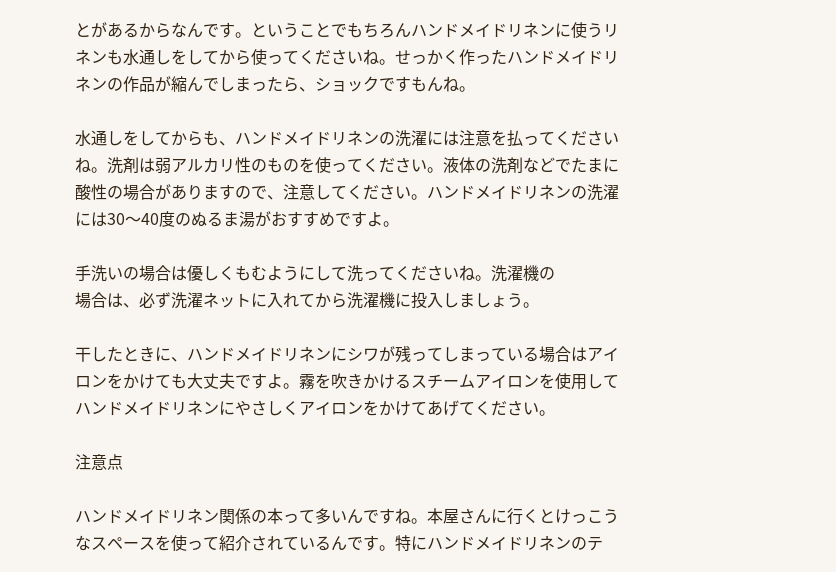とがあるからなんです。ということでもちろんハンドメイドリネンに使うリネンも水通しをしてから使ってくださいね。せっかく作ったハンドメイドリネンの作品が縮んでしまったら、ショックですもんね。

水通しをしてからも、ハンドメイドリネンの洗濯には注意を払ってくださいね。洗剤は弱アルカリ性のものを使ってください。液体の洗剤などでたまに酸性の場合がありますので、注意してください。ハンドメイドリネンの洗濯には30〜40度のぬるま湯がおすすめですよ。

手洗いの場合は優しくもむようにして洗ってくださいね。洗濯機の
場合は、必ず洗濯ネットに入れてから洗濯機に投入しましょう。

干したときに、ハンドメイドリネンにシワが残ってしまっている場合はアイロンをかけても大丈夫ですよ。霧を吹きかけるスチームアイロンを使用してハンドメイドリネンにやさしくアイロンをかけてあげてください。

注意点

ハンドメイドリネン関係の本って多いんですね。本屋さんに行くとけっこうなスペースを使って紹介されているんです。特にハンドメイドリネンのテ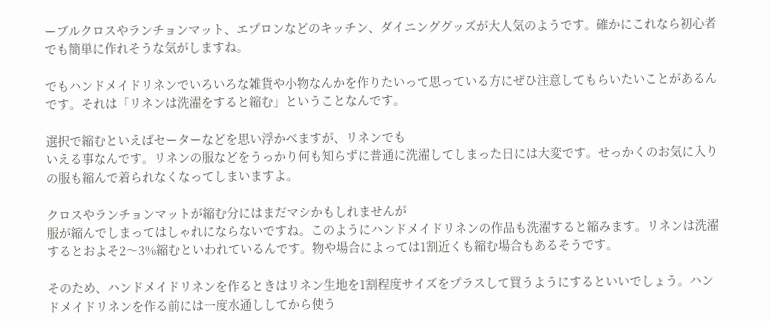ーブルクロスやランチョンマット、エプロンなどのキッチン、ダイニンググッズが大人気のようです。確かにこれなら初心者でも簡単に作れそうな気がしますね。

でもハンドメイドリネンでいろいろな雑貨や小物なんかを作りたいって思っている方にぜひ注意してもらいたいことがあるんです。それは「リネンは洗濯をすると縮む」ということなんです。

選択で縮むといえばセーターなどを思い浮かべますが、リネンでも
いえる事なんです。リネンの服などをうっかり何も知らずに普通に洗濯してしまった日には大変です。せっかくのお気に入りの服も縮んで着られなくなってしまいますよ。

クロスやランチョンマットが縮む分にはまだマシかもしれませんが
服が縮んでしまってはしゃれにならないですね。このようにハンドメイドリネンの作品も洗濯すると縮みます。リネンは洗濯するとおよそ2〜3%縮むといわれているんです。物や場合によっては1割近くも縮む場合もあるそうです。

そのため、ハンドメイドリネンを作るときはリネン生地を1割程度サイズをプラスして買うようにするといいでしょう。ハンドメイドリネンを作る前には一度水通ししてから使う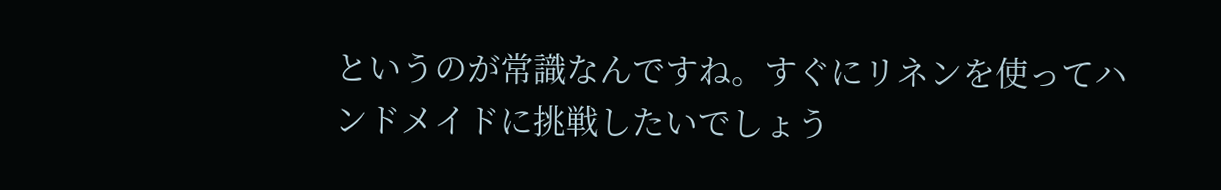というのが常識なんですね。すぐにリネンを使ってハンドメイドに挑戦したいでしょう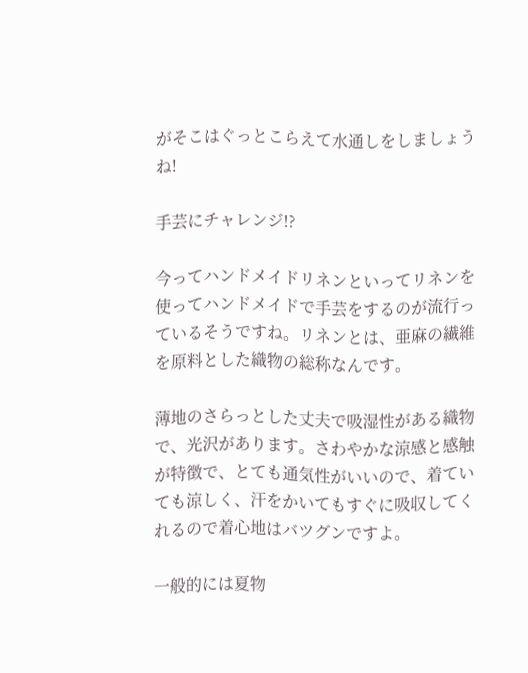がそこはぐっとこらえて水通しをしましょうね!

手芸にチャレンジ!?

今ってハンドメイドリネンといってリネンを使ってハンドメイドで手芸をするのが流行っているそうですね。リネンとは、亜麻の繊維を原料とした織物の総称なんです。

薄地のさらっとした丈夫で吸湿性がある織物で、光沢があります。さわやかな涼感と感触が特徴で、とても通気性がいいので、着ていても涼しく、汗をかいてもすぐに吸収してくれるので着心地はバツグンですよ。

一般的には夏物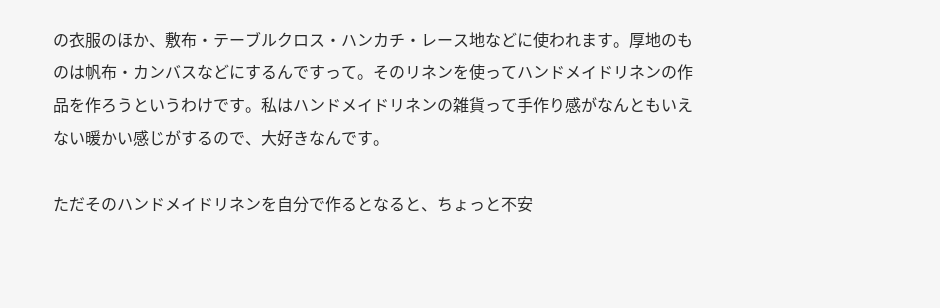の衣服のほか、敷布・テーブルクロス・ハンカチ・レース地などに使われます。厚地のものは帆布・カンバスなどにするんですって。そのリネンを使ってハンドメイドリネンの作品を作ろうというわけです。私はハンドメイドリネンの雑貨って手作り感がなんともいえない暖かい感じがするので、大好きなんです。

ただそのハンドメイドリネンを自分で作るとなると、ちょっと不安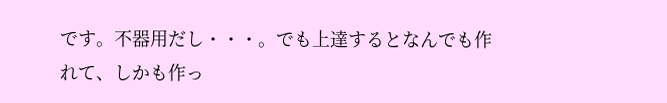です。不器用だし・・・。でも上達するとなんでも作れて、しかも作っ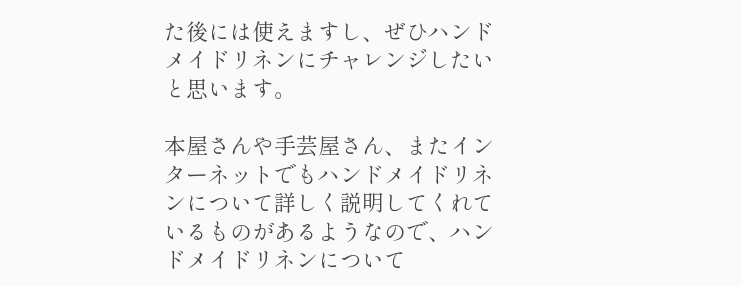た後には使えますし、ぜひハンドメイドリネンにチャレンジしたいと思います。

本屋さんや手芸屋さん、またインターネットでもハンドメイドリネンについて詳しく説明してくれているものがあるようなので、ハンドメイドリネンについて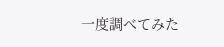一度調べてみた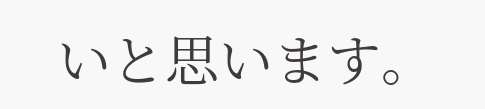いと思います。